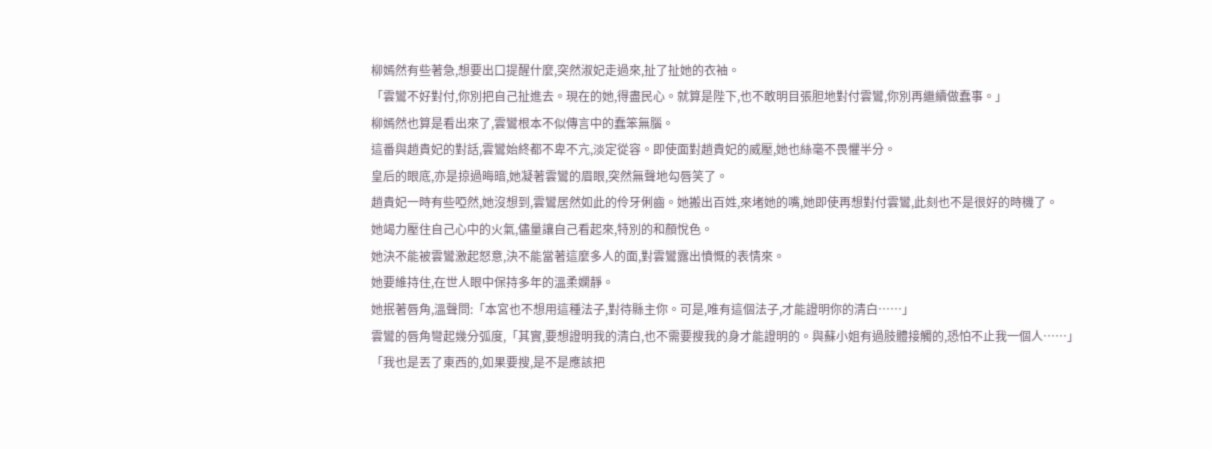柳嫣然有些著急,想要出口提醒什麼,突然淑妃走過來,扯了扯她的衣袖。
「雲鸞不好對付,你別把自己扯進去。現在的她,得盡民心。就算是陛下,也不敢明目張胆地對付雲鸞,你別再繼續做蠢事。」
柳嫣然也算是看出來了,雲鸞根本不似傳言中的蠢笨無腦。
這番與趙貴妃的對話,雲鸞始終都不卑不亢,淡定從容。即使面對趙貴妃的威壓,她也絲毫不畏懼半分。
皇后的眼底,亦是掠過晦暗,她凝著雲鸞的眉眼,突然無聲地勾唇笑了。
趙貴妃一時有些啞然,她沒想到,雲鸞居然如此的伶牙俐齒。她搬出百姓,來堵她的嘴,她即使再想對付雲鸞,此刻也不是很好的時機了。
她竭力壓住自己心中的火氣,儘量讓自己看起來,特別的和顏悅色。
她決不能被雲鸞激起怒意,決不能當著這麼多人的面,對雲鸞露出憤慨的表情來。
她要維持住,在世人眼中保持多年的溫柔嫻靜。
她抿著唇角,溫聲問:「本宮也不想用這種法子,對待縣主你。可是,唯有這個法子,才能證明你的清白……」
雲鸞的唇角彎起幾分弧度,「其實,要想證明我的清白,也不需要搜我的身才能證明的。與蘇小姐有過肢體接觸的,恐怕不止我一個人……」
「我也是丟了東西的,如果要搜,是不是應該把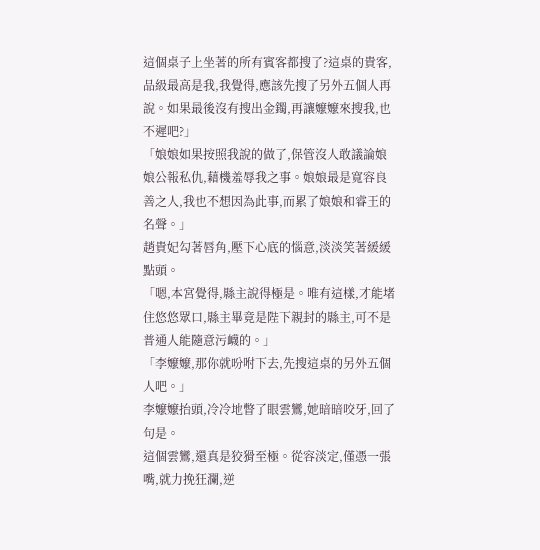這個桌子上坐著的所有賓客都搜了?這桌的貴客,品級最高是我,我覺得,應該先搜了另外五個人再說。如果最後沒有搜出金鐲,再讓嬤嬤來搜我,也不遲吧?」
「娘娘如果按照我說的做了,保管沒人敢議論娘娘公報私仇,藉機羞辱我之事。娘娘最是寬容良善之人,我也不想因為此事,而累了娘娘和睿王的名聲。」
趙貴妃勾著唇角,壓下心底的惱意,淡淡笑著緩緩點頭。
「嗯,本宮覺得,縣主說得極是。唯有這樣,才能堵住悠悠眾口,縣主畢竟是陛下親封的縣主,可不是普通人能隨意污衊的。」
「李嬤嬤,那你就吩咐下去,先搜這桌的另外五個人吧。」
李嬤嬤抬頭,冷冷地瞥了眼雲鸞,她暗暗咬牙,回了句是。
這個雲鸞,還真是狡猾至極。從容淡定,僅憑一張嘴,就力挽狂瀾,逆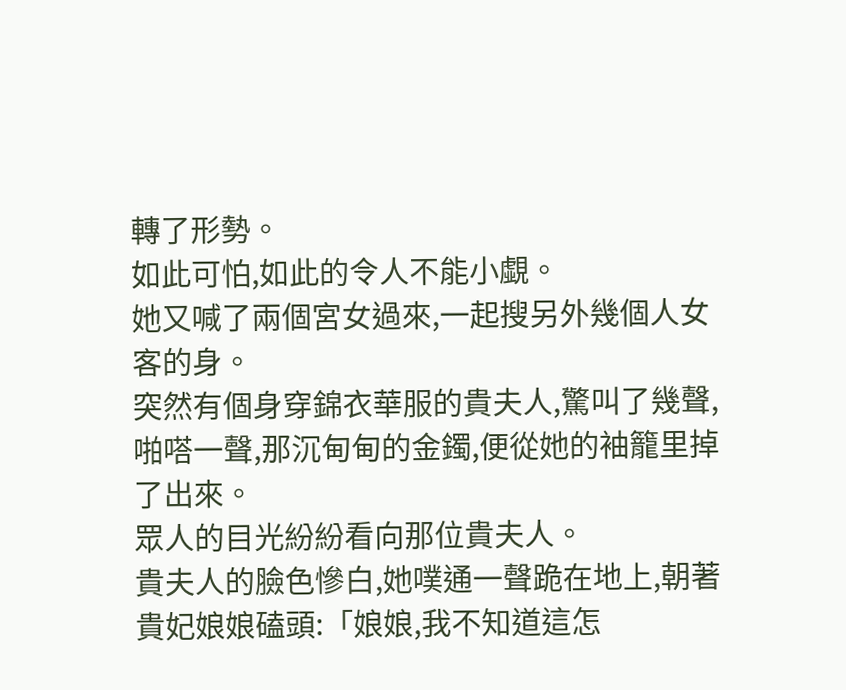轉了形勢。
如此可怕,如此的令人不能小覷。
她又喊了兩個宮女過來,一起搜另外幾個人女客的身。
突然有個身穿錦衣華服的貴夫人,驚叫了幾聲,啪嗒一聲,那沉甸甸的金鐲,便從她的袖籠里掉了出來。
眾人的目光紛紛看向那位貴夫人。
貴夫人的臉色慘白,她噗通一聲跪在地上,朝著貴妃娘娘磕頭:「娘娘,我不知道這怎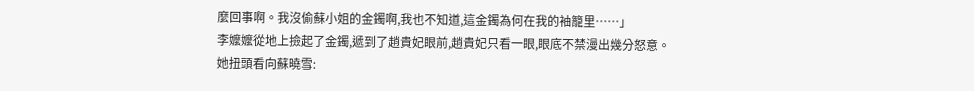麼回事啊。我沒偷蘇小姐的金鐲啊,我也不知道,這金鐲為何在我的袖籠里……」
李嬤嬤從地上撿起了金鐲,遞到了趙貴妃眼前,趙貴妃只看一眼,眼底不禁漫出幾分怒意。
她扭頭看向蘇曉雪: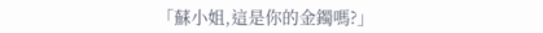「蘇小姐,這是你的金鐲嗎?」